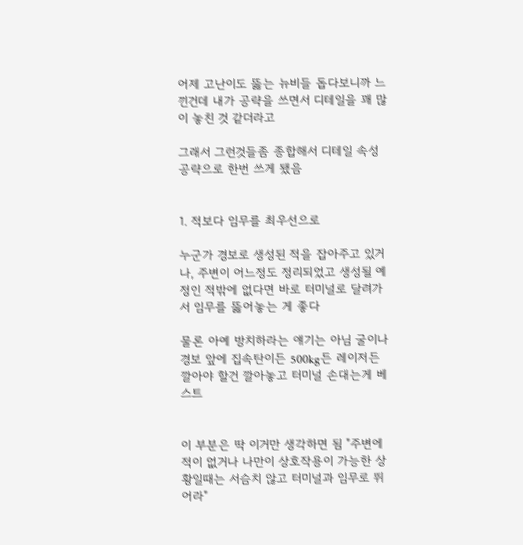어제 고난이도 뚫는 뉴비들 돕다보니까 느낀건데 내가 공략을 쓰면서 디테일을 꽤 많이 놓친 것 같더라고

그래서 그런것들좀 종합해서 디테일 속성공략으로 한번 쓰게 됐음


1. 적보다 임무를 최우선으로

누군가 경보로 생성된 적을 잡아주고 있거나, 주변이 어느정도 정리되었고 생성될 예정인 적밖에 없다면 바로 터미널로 달려가서 임무를 뚫어놓는 게 좋다

물론 아예 방치하라는 얘기는 아님 굴이나 경보 앞에 집속탄이든 500kg든 레이저든 깔아야 할건 깔아놓고 터미널 손대는게 베스트


이 부분은 딱 이거만 생각하면 됨 "주변에 적이 없거나 나만이 상호작용이 가능한 상황일때는 서슴치 않고 터미널과 임무로 뛰어라"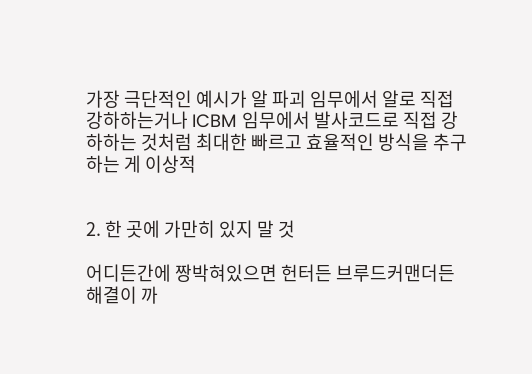가장 극단적인 예시가 알 파괴 임무에서 알로 직접 강하하는거나 ICBM 임무에서 발사코드로 직접 강하하는 것처럼 최대한 빠르고 효율적인 방식을 추구하는 게 이상적


2. 한 곳에 가만히 있지 말 것

어디든간에 짱박혀있으면 헌터든 브루드커맨더든 해결이 까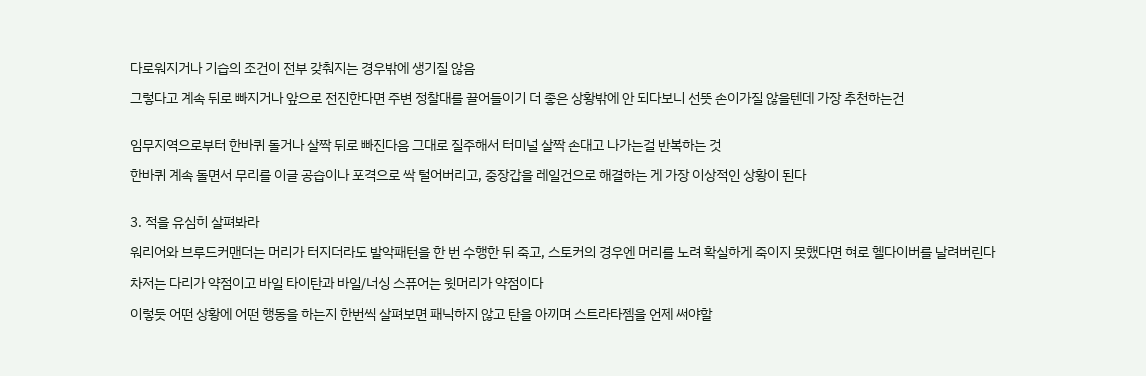다로워지거나 기습의 조건이 전부 갖춰지는 경우밖에 생기질 않음

그렇다고 계속 뒤로 빠지거나 앞으로 전진한다면 주변 정찰대를 끌어들이기 더 좋은 상황밖에 안 되다보니 선뜻 손이가질 않을텐데 가장 추천하는건


임무지역으로부터 한바퀴 돌거나 살짝 뒤로 빠진다음 그대로 질주해서 터미널 살짝 손대고 나가는걸 반복하는 것

한바퀴 계속 돌면서 무리를 이글 공습이나 포격으로 싹 털어버리고, 중장갑을 레일건으로 해결하는 게 가장 이상적인 상황이 된다


3. 적을 유심히 살펴봐라

워리어와 브루드커맨더는 머리가 터지더라도 발악패턴을 한 번 수행한 뒤 죽고, 스토커의 경우엔 머리를 노려 확실하게 죽이지 못했다면 혀로 헬다이버를 날려버린다

차저는 다리가 약점이고 바일 타이탄과 바일/너싱 스퓨어는 윗머리가 약점이다

이렇듯 어떤 상황에 어떤 행동을 하는지 한번씩 살펴보면 패닉하지 않고 탄을 아끼며 스트라타젬을 언제 써야할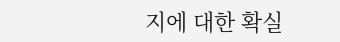지에 대한 확실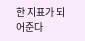한 지표가 되어준다